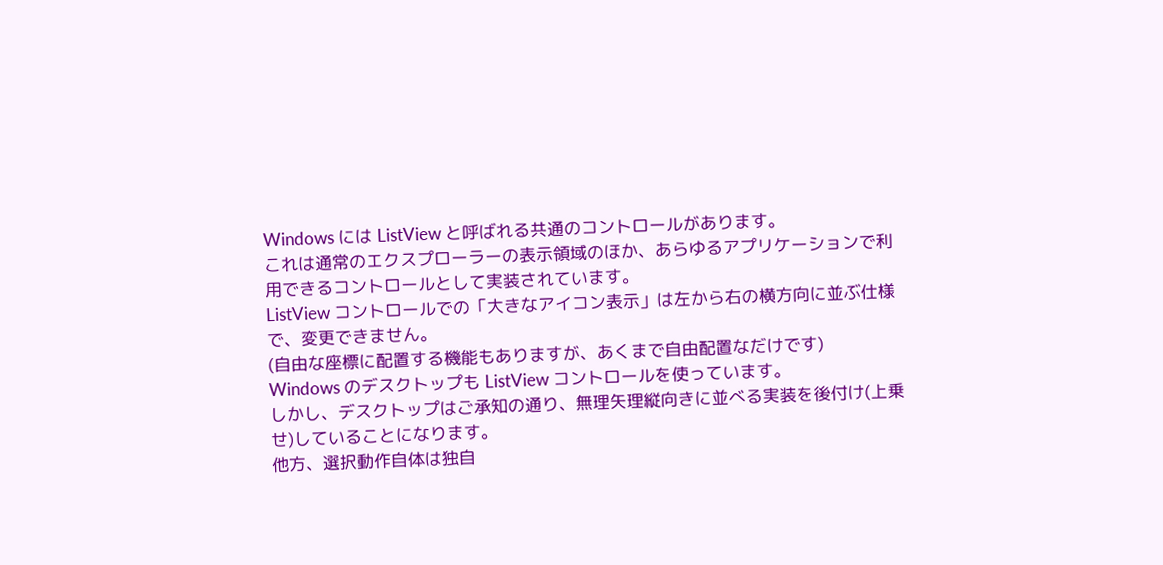Windows には ListView と呼ばれる共通のコントロールがあります。
これは通常のエクスプローラーの表示領域のほか、あらゆるアプリケーションで利用できるコントロールとして実装されています。
ListView コントロールでの「大きなアイコン表示」は左から右の横方向に並ぶ仕様で、変更できません。
(自由な座標に配置する機能もありますが、あくまで自由配置なだけです)
Windows のデスクトップも ListView コントロールを使っています。
しかし、デスクトップはご承知の通り、無理矢理縦向きに並べる実装を後付け(上乗せ)していることになります。
他方、選択動作自体は独自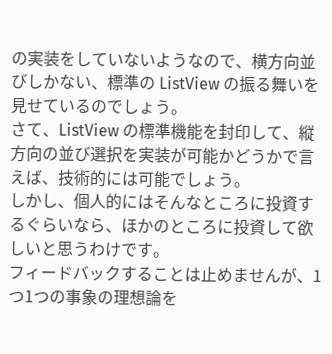の実装をしていないようなので、横方向並びしかない、標準の ListView の振る舞いを見せているのでしょう。
さて、ListView の標準機能を封印して、縦方向の並び選択を実装が可能かどうかで言えば、技術的には可能でしょう。
しかし、個人的にはそんなところに投資するぐらいなら、ほかのところに投資して欲しいと思うわけです。
フィードバックすることは止めませんが、1つ1つの事象の理想論を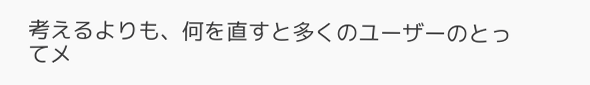考えるよりも、何を直すと多くのユーザーのとってメ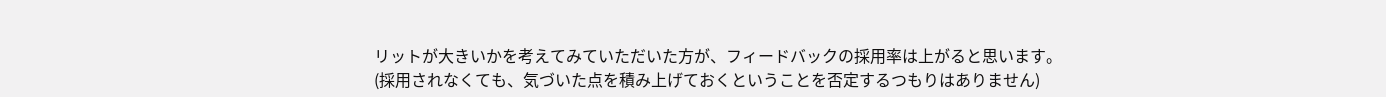リットが大きいかを考えてみていただいた方が、フィードバックの採用率は上がると思います。
(採用されなくても、気づいた点を積み上げておくということを否定するつもりはありません)